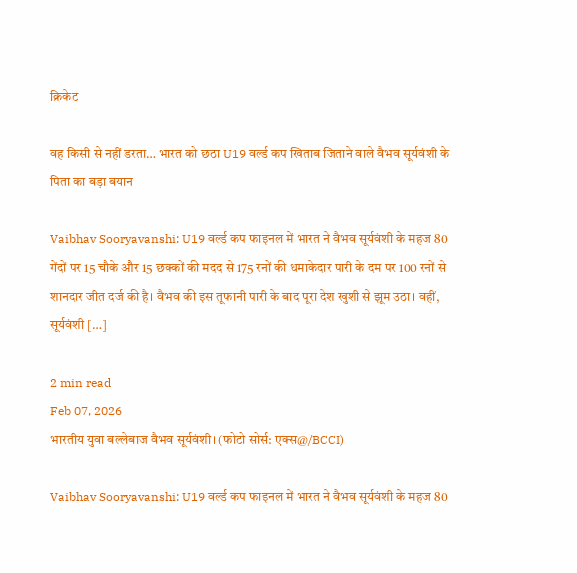क्रिकेट

वह किसी से नहीं डरता… भारत को छठा U19 वर्ल्ड कप खिताब जिताने वाले वैभव सूर्यवंशी के पिता का बड़ा बयान

Vaibhav Sooryavanshi: U19 वर्ल्ड कप फाइनल में भारत ने वैभव सूर्यवंशी के महज 80 गेंदों पर 15 चौके और 15 छक्‍कों की मदद से 175 रनों की धमाकेदार पारी के दम पर 100 रनों से शानदार जीत दर्ज की है। वैभव की इस तूफानी पारी के बाद पूरा देश खुशी से झूम उठा। वहीं, सूर्यवंशी […]

2 min read
Feb 07, 2026
भारतीय युवा बल्‍लेबाज वैभव सूर्यवंशी। (फोटो सोर्स: एक्‍स@/BCCI)

Vaibhav Sooryavanshi: U19 वर्ल्ड कप फाइनल में भारत ने वैभव सूर्यवंशी के महज 80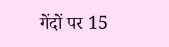गेंदों पर 15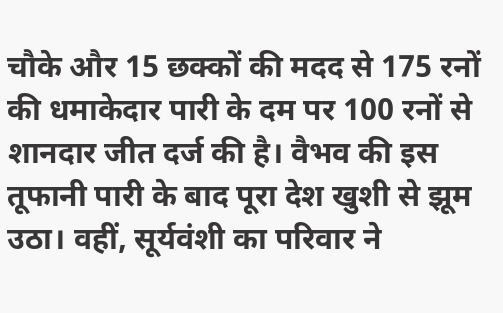चौके और 15 छक्‍कों की मदद से 175 रनों की धमाकेदार पारी के दम पर 100 रनों से शानदार जीत दर्ज की है। वैभव की इस तूफानी पारी के बाद पूरा देश खुशी से झूम उठा। वहीं, सूर्यवंशी का परिवार ने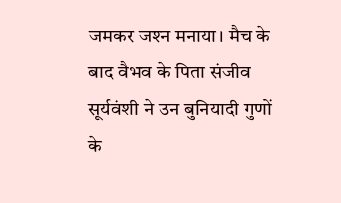जमकर जश्‍न मनाया। मैच के बाद वैभव के पिता संजीव सूर्यवंशी ने उन बुनियादी गुणों के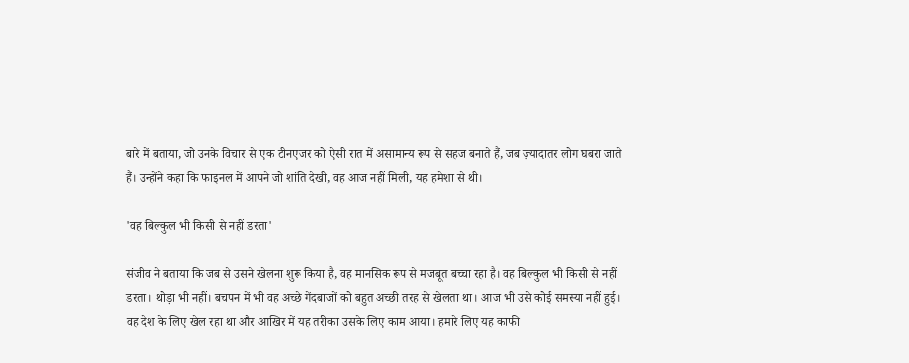बारे में बताया, जो उनके विचार से एक टीनएजर को ऐसी रात में असामान्य रूप से सहज बनाते हैं, जब ज़्यादातर लोग घबरा जाते हैं। उन्‍होंने कहा कि फाइनल में आपने जो शांति देखी, वह आज नहीं मिली, यह हमेशा से थी।

'वह बिल्कुल भी किसी से नहीं डरता'

संजीव ने बताया कि जब से उसने खेलना शुरू किया है, वह मानसिक रूप से मजबूत बच्चा रहा है। वह बिल्कुल भी किसी से नहीं डरता। थोड़ा भी नहीं। बचपन में भी वह अच्छे गेंदबाजों को बहुत अच्छी तरह से खेलता था। आज भी उसे कोई समस्या नहीं हुई। वह देश के लिए खेल रहा था और आखिर में यह तरीका उसके लिए काम आया। हमारे लिए यह काफी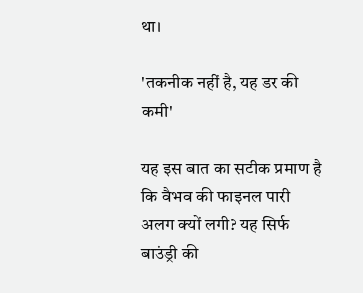था।

'तकनीक नहीं है, यह डर की कमी'

यह इस बात का सटीक प्रमाण है कि वैभव की फाइनल पारी अलग क्यों लगी? यह सिर्फ बाउंड्री की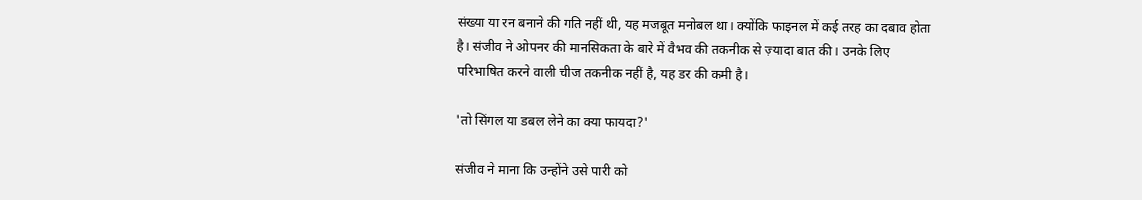संख्या या रन बनाने की गति नहीं थी, यह मजबूत मनोबल था। क्‍योंकि फाइनल में कई तरह का दबाव होता है। संजीव ने ओपनर की मानसिकता के बारे में वैभव की तकनीक से ज़्यादा बात की। उनके लिए परिभाषित करने वाली चीज तकनीक नहीं है, यह डर की कमी है।

'तो सिंगल या डबल लेने का क्या फायदा?'

संजीव ने माना कि उन्होंने उसे पारी को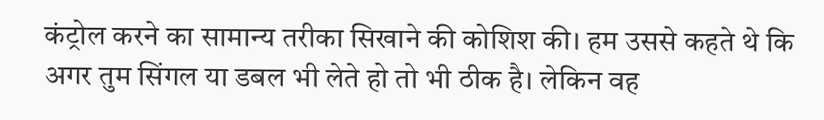कंट्रोल करने का सामान्य तरीका सिखाने की कोशिश की। हम उससे कहते थे कि अगर तुम सिंगल या डबल भी लेते हो तो भी ठीक है। लेकिन वह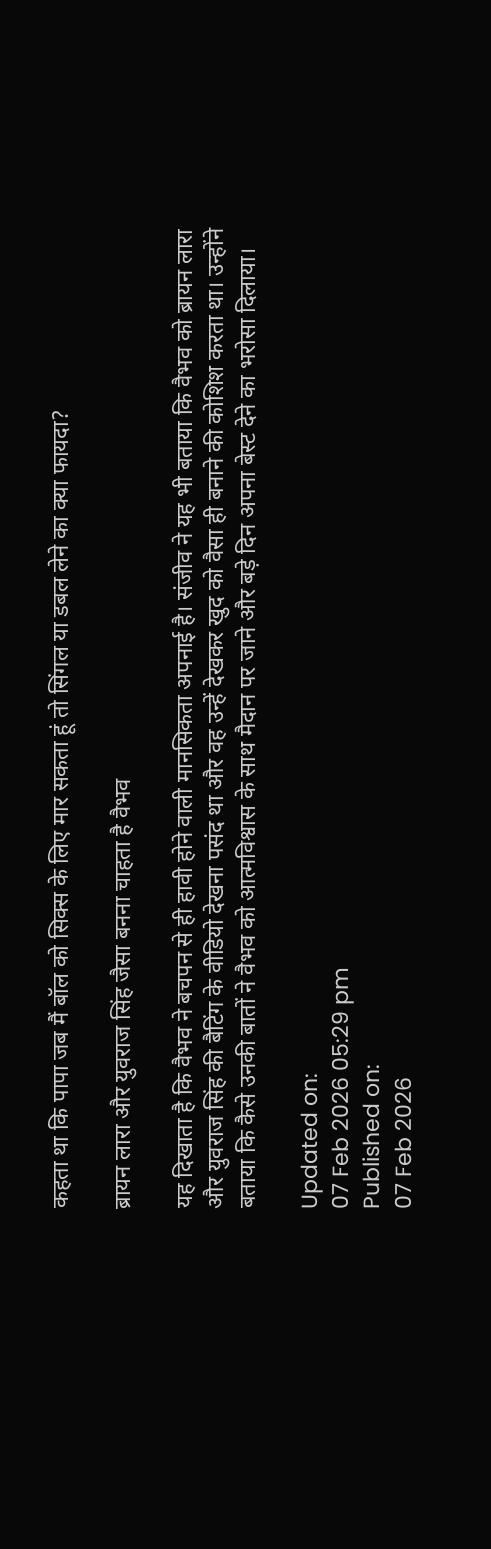कहता था कि पापा जब मैं बॉल को सिक्स के लिए मार सकता हूं तो सिंगल या डबल लेने का क्या फायदा?

ब्रायन लारा और युवराज सिंह जैसा बनना चाहता है वैभव

यह दिखाता है कि वैभव ने बचपन से ही हावी होने वाली मानसिकता अपनाई है। संजीव ने यह भी बताया कि वैभव को ब्रायन लारा और युवराज सिंह की बैटिंग के वीडियो देखना पसंद था और वह उन्हें देखकर खुद को वैसा ही बनाने की कोशिश करता था। उन्होंने बताया कि कैसे उनकी बातों ने वैभव को आत्मविश्वास के साथ मैदान पर जाने और बड़े दिन अपना बेस्ट देने का भरोसा दिलाया।

Updated on:
07 Feb 2026 05:29 pm
Published on:
07 Feb 2026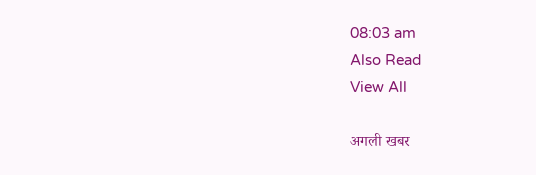08:03 am
Also Read
View All

अगली खबर